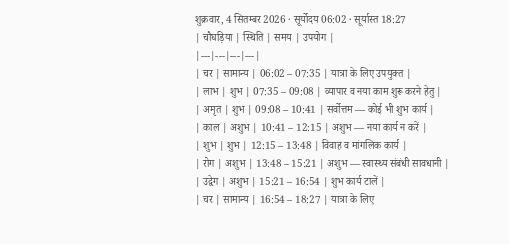शुक्रवार, 4 सितम्बर 2026 · सूर्योदय 06:02 · सूर्यास्त 18:27
| चौघड़िया | स्थिति | समय | उपयोग |
|---|---|---|---|
| चर | सामान्य | 06:02 – 07:35 | यात्रा के लिए उपयुक्त |
| लाभ | शुभ | 07:35 – 09:08 | व्यापार व नया काम शुरू करने हेतु |
| अमृत | शुभ | 09:08 – 10:41 | सर्वोत्तम — कोई भी शुभ कार्य |
| काल | अशुभ | 10:41 – 12:15 | अशुभ — नया कार्य न करें |
| शुभ | शुभ | 12:15 – 13:48 | विवाह व मांगलिक कार्य |
| रोग | अशुभ | 13:48 – 15:21 | अशुभ — स्वास्थ्य संबंधी सावधानी |
| उद्वेग | अशुभ | 15:21 – 16:54 | शुभ कार्य टालें |
| चर | सामान्य | 16:54 – 18:27 | यात्रा के लिए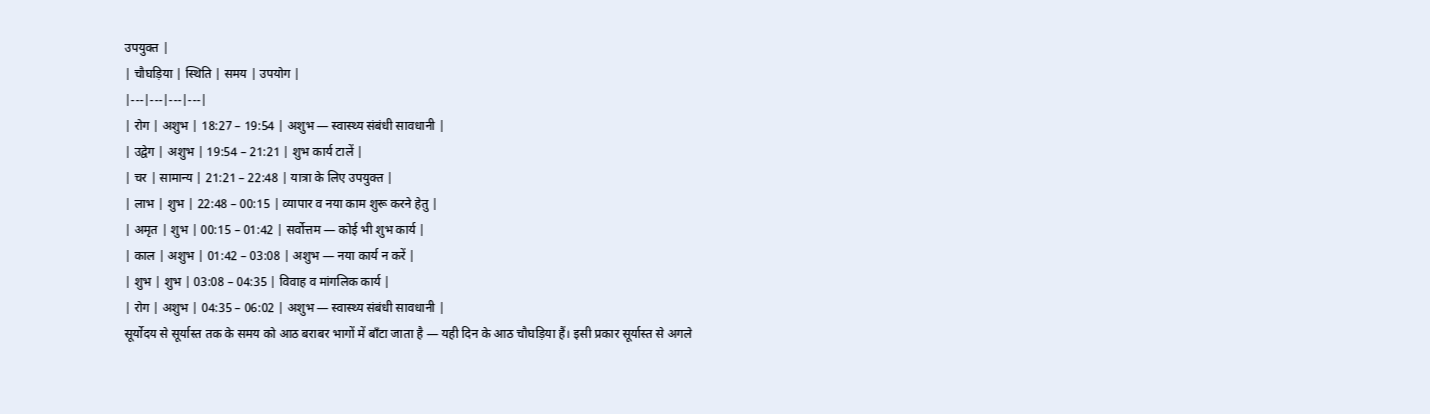उपयुक्त |
| चौघड़िया | स्थिति | समय | उपयोग |
|---|---|---|---|
| रोग | अशुभ | 18:27 – 19:54 | अशुभ — स्वास्थ्य संबंधी सावधानी |
| उद्वेग | अशुभ | 19:54 – 21:21 | शुभ कार्य टालें |
| चर | सामान्य | 21:21 – 22:48 | यात्रा के लिए उपयुक्त |
| लाभ | शुभ | 22:48 – 00:15 | व्यापार व नया काम शुरू करने हेतु |
| अमृत | शुभ | 00:15 – 01:42 | सर्वोत्तम — कोई भी शुभ कार्य |
| काल | अशुभ | 01:42 – 03:08 | अशुभ — नया कार्य न करें |
| शुभ | शुभ | 03:08 – 04:35 | विवाह व मांगलिक कार्य |
| रोग | अशुभ | 04:35 – 06:02 | अशुभ — स्वास्थ्य संबंधी सावधानी |
सूर्योदय से सूर्यास्त तक के समय को आठ बराबर भागों में बाँटा जाता है — यही दिन के आठ चौघड़िया हैं। इसी प्रकार सूर्यास्त से अगले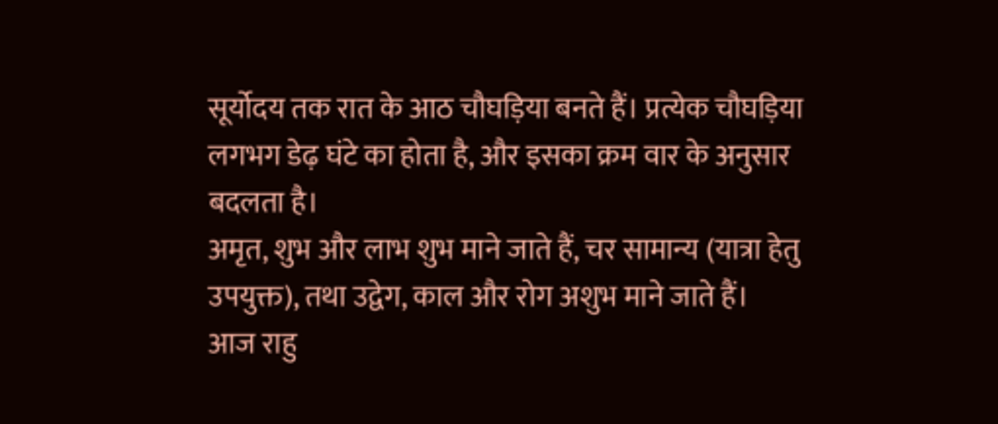सूर्योदय तक रात के आठ चौघड़िया बनते हैं। प्रत्येक चौघड़िया लगभग डेढ़ घंटे का होता है, और इसका क्रम वार के अनुसार बदलता है।
अमृत, शुभ और लाभ शुभ माने जाते हैं, चर सामान्य (यात्रा हेतु उपयुक्त), तथा उद्वेग, काल और रोग अशुभ माने जाते हैं।
आज राहु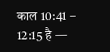काल 10:41 – 12:15 है —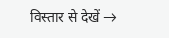विस्तार से देखें →